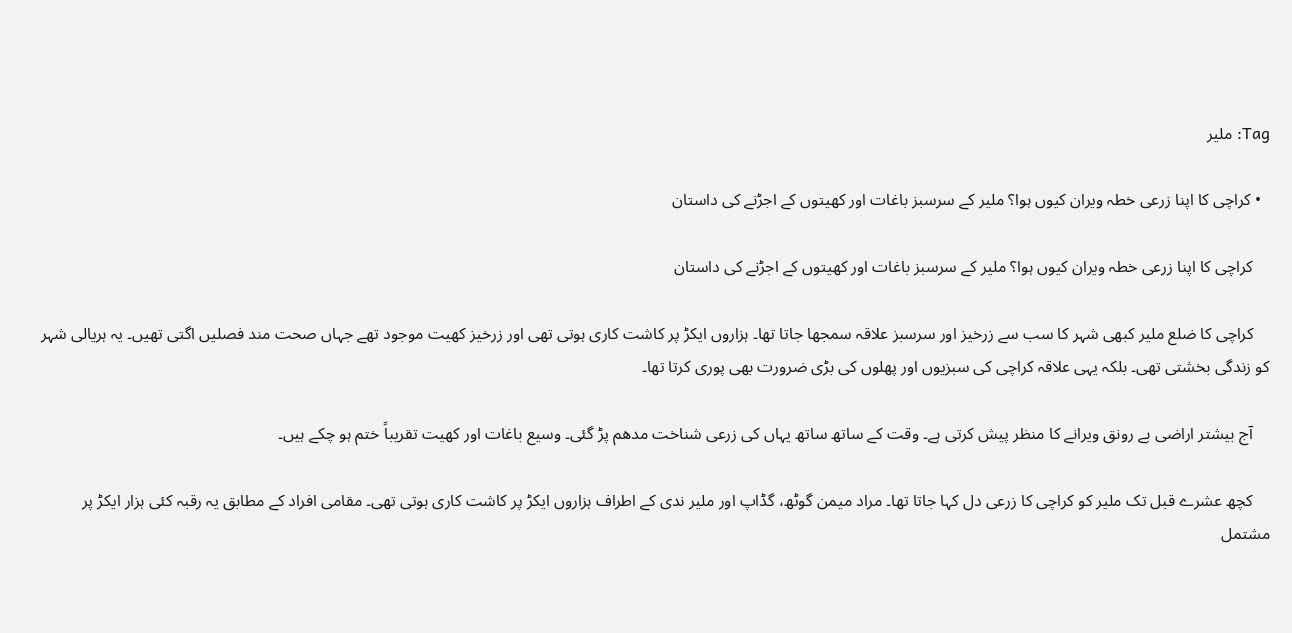Tag: ملیر

  • کراچی کا اپنا زرعی خطہ ویران کیوں ہوا؟ ملیر کے سرسبز باغات اور کھیتوں کے اجڑنے کی داستان

    کراچی کا اپنا زرعی خطہ ویران کیوں ہوا؟ ملیر کے سرسبز باغات اور کھیتوں کے اجڑنے کی داستان

    کراچی کا ضلع ملیر کبھی شہر کا سب سے زرخیز اور سرسبز علاقہ سمجھا جاتا تھا۔ ہزاروں ایکڑ پر کاشت کاری ہوتی تھی اور زرخیز کھیت موجود تھے جہاں صحت مند فصلیں اگتی تھیں۔ یہ ہریالی شہر کو زندگی بخشتی تھی۔ بلکہ یہی علاقہ کراچی کی سبزیوں اور پھلوں کی بڑی ضرورت بھی پوری کرتا تھا۔

    آج بیشتر اراضی بے رونق ویرانے کا منظر پیش کرتی ہے۔ وقت کے ساتھ ساتھ یہاں کی زرعی شناخت مدھم پڑ گئی۔ وسیع باغات اور کھیت تقریباً ختم ہو چکے ہیں۔

    کچھ عشرے قبل تک ملیر کو کراچی کا زرعی دل کہا جاتا تھا۔ مراد میمن گوٹھ، گڈاپ اور ملیر ندی کے اطراف ہزاروں ایکڑ پر کاشت کاری ہوتی تھی۔ مقامی افراد کے مطابق یہ رقبہ کئی ہزار ایکڑ پر مشتمل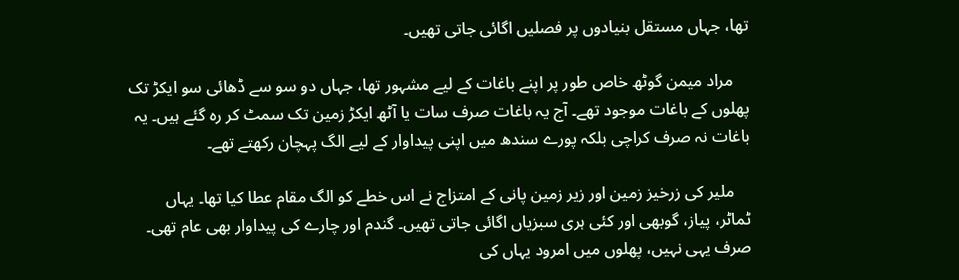تھا، جہاں مستقل بنیادوں پر فصلیں اگائی جاتی تھیں۔

    مراد میمن گوٹھ خاص طور پر اپنے باغات کے لیے مشہور تھا، جہاں دو سو سے ڈھائی سو ایکڑ تک پھلوں کے باغات موجود تھے۔ آج یہ باغات صرف سات یا آٹھ ایکڑ زمین تک سمٹ کر رہ گئے ہیں۔ یہ باغات نہ صرف کراچی بلکہ پورے سندھ میں اپنی پیداوار کے لیے الگ پہچان رکھتے تھے۔

    ملیر کی زرخیز زمین اور زیر زمین پانی کے امتزاج نے اس خطے کو الگ مقام عطا کیا تھا۔ یہاں ٹماٹر، پیاز، گوبھی اور کئی ہری سبزیاں اگائی جاتی تھیں۔ گندم اور چارے کی پیداوار بھی عام تھی۔ صرف یہی نہیں، پھلوں میں امرود یہاں کی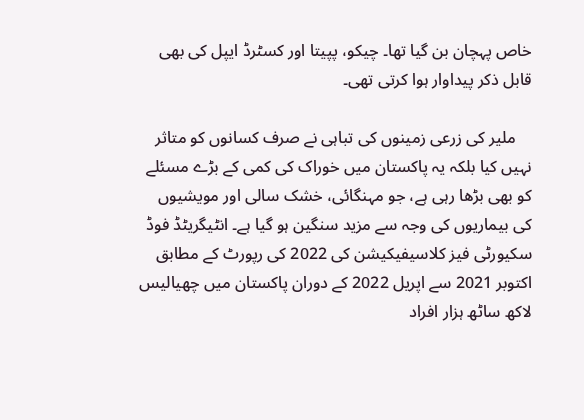خاص پہچان بن گیا تھا۔ چیکو، پپیتا اور کسٹرڈ ایپل کی بھی قابل ذکر پیداوار ہوا کرتی تھی۔

    ملیر کی زرعی زمینوں کی تباہی نے صرف کسانوں کو متاثر نہیں کیا بلکہ یہ پاکستان میں خوراک کی کمی کے بڑے مسئلے کو بھی بڑھا رہی ہے، جو مہنگائی، خشک سالی اور مویشیوں کی بیماریوں کی وجہ سے مزید سنگین ہو گیا ہے۔ انٹیگریٹڈ فوڈ سکیورٹی فیز کلاسیفیکیشن کی 2022 کی رپورٹ کے مطابق اکتوبر 2021 سے اپریل 2022 کے دوران پاکستان میں چھیالیس لاکھ ساٹھ ہزار افراد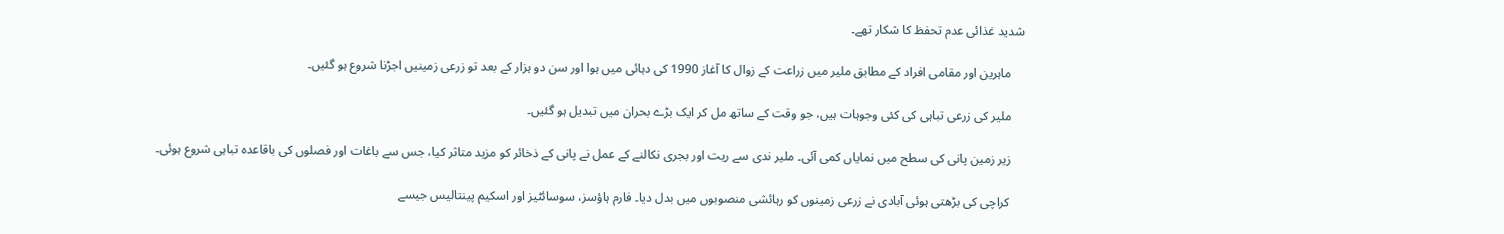شدید غذائی عدم تحفظ کا شکار تھے۔

    ماہرین اور مقامی افراد کے مطابق ملیر میں زراعت کے زوال کا آغاز 1990 کی دہائی میں ہوا اور سن دو ہزار کے بعد تو زرعی زمینیں اجڑنا شروع ہو گئیں۔

    ملیر کی زرعی تباہی کی کئی وجوہات ہیں، جو وقت کے ساتھ مل کر ایک بڑے بحران میں تبدیل ہو گئیں۔

    زیر زمین پانی کی سطح میں نمایاں کمی آئی۔ ملیر ندی سے ریت اور بجری نکالنے کے عمل نے پانی کے ذخائر کو مزید متاثر کیا، جس سے باغات اور فصلوں کی باقاعدہ تباہی شروع ہوئی۔

    کراچی کی بڑھتی ہوئی آبادی نے زرعی زمینوں کو رہائشی منصوبوں میں بدل دیا۔ فارم ہاؤسز، سوسائٹیز اور اسکیم پینتالیس جیسے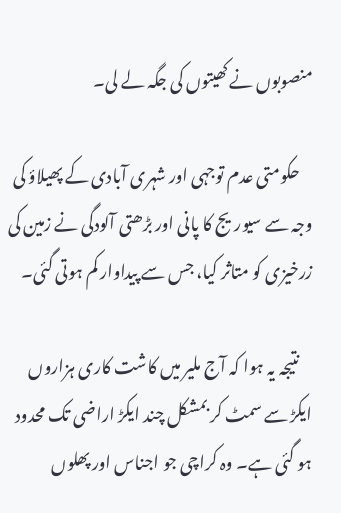منصوبوں نے کھیتوں کی جگہ لے لی۔

    حکومتی عدم توجہی اور شہری آبادی کے پھیلاؤ کی وجہ سے سیوریج کا پانی اور بڑھتی آلودگی نے زمین کی زرخیزی کو متاثر کیا، جس سے پیداوار کم ہوتی گئی۔

    نتیجہ یہ ہوا کہ آج ملیر میں کاشت کاری ہزاروں ایکڑ سے سمٹ کر بمشکل چند ایکڑ اراضی تک محدود ہو گئی ہے۔ وہ کراچی جو اجناس اور پھلوں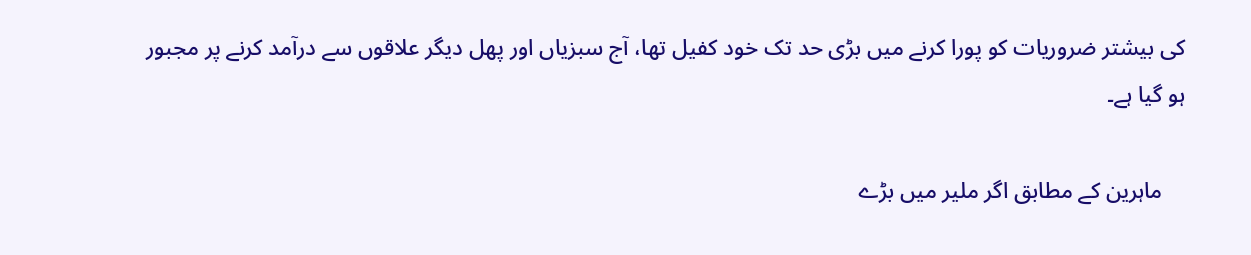کی بیشتر ضروریات کو پورا کرنے میں بڑی حد تک خود کفیل تھا، آج سبزیاں اور پھل دیگر علاقوں سے درآمد کرنے پر مجبور ہو گیا ہے۔

    ماہرین کے مطابق اگر ملیر میں بڑے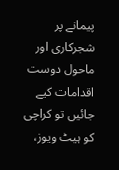پیمانے پر شجرکاری اور ماحول دوست اقدامات کیے جائیں تو کراچی کو ہیٹ ویوز،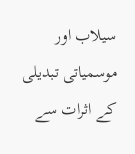سیلاب اور موسمیاتی تبدیلی کے اثرات سے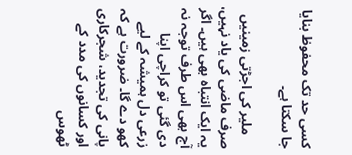کسی حد تک محفوظ بنایا جا سکتا ہے۔

    ملیر کی اجڑتی زمینیں صرف ماضی کی یاد نہیں، یہ ایک انتباہ بھی ہیں۔ اگر آج بھی اس طرف توجہ نہ دی گئی تو کراچی اپنا زرعی دل ہمیشہ کے لیے کھو دے گا۔ ضرورت ہے کہ پانی کی تجدید، شجرکاری اور کسانوں کی مدد کے ٹھوس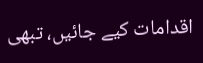اقدامات کیے جائیں، تبھی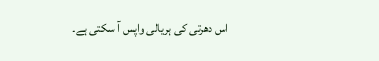اس دھرتی کی ہریالی واپس آ سکتی ہے۔